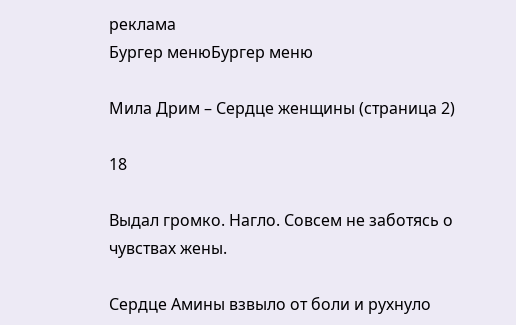реклама
Бургер менюБургер меню

Мила Дрим – Сердце женщины (страница 2)

18

Выдал громко. Нагло. Совсем не заботясь о чувствах жены.

Сердце Амины взвыло от боли и рухнуло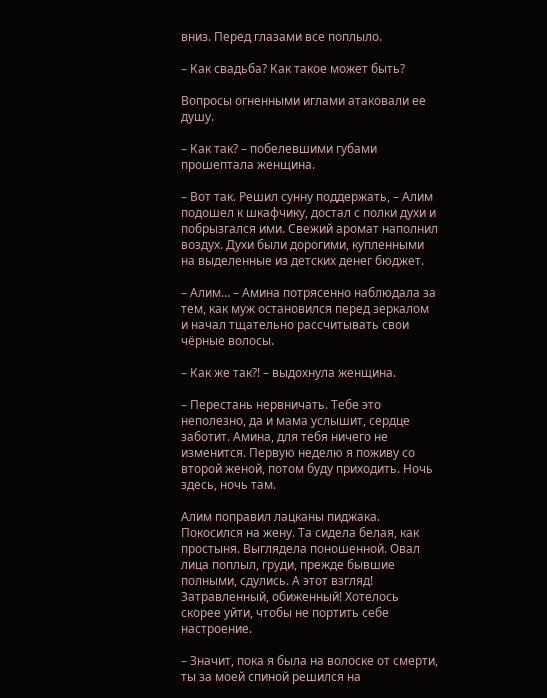вниз. Перед глазами все поплыло.

– Как свадьба? Как такое может быть?

Вопросы огненными иглами атаковали ее душу.

– Как так? – побелевшими губами прошептала женщина.

– Вот так. Решил сунну поддержать, – Алим подошел к шкафчику, достал с полки духи и побрызгался ими. Свежий аромат наполнил воздух. Духи были дорогими, купленными на выделенные из детских денег бюджет.

– Алим… – Амина потрясенно наблюдала за тем, как муж остановился перед зеркалом и начал тщательно рассчитывать свои чёрные волосы.

– Как же так?! – выдохнула женщина.

– Перестань нервничать. Тебе это неполезно, да и мама услышит, сердце заботит. Амина, для тебя ничего не изменится. Первую неделю я поживу со второй женой, потом буду приходить. Ночь здесь, ночь там.

Алим поправил лацканы пиджака. Покосился на жену. Та сидела белая, как простыня. Выглядела поношенной. Овал лица поплыл, груди, прежде бывшие полными, сдулись. А этот взгляд! Затравленный, обиженный! Хотелось скорее уйти, чтобы не портить себе настроение.

– Значит, пока я была на волоске от смерти, ты за моей спиной решился на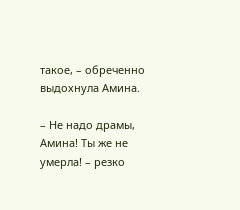такое, – обреченно выдохнула Амина.

– Не надо драмы, Амина! Ты же не умерла! – резко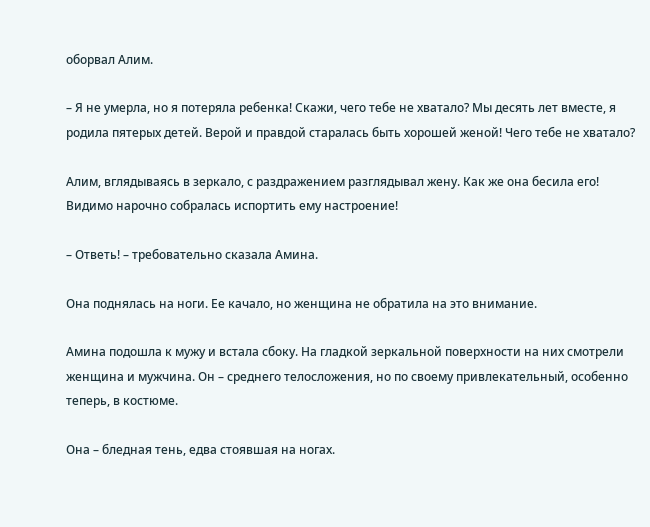оборвал Алим.

– Я не умерла, но я потеряла ребенка! Скажи, чего тебе не хватало? Мы десять лет вместе, я родила пятерых детей. Верой и правдой старалась быть хорошей женой! Чего тебе не хватало?

Алим, вглядываясь в зеркало, с раздражением разглядывал жену. Как же она бесила его! Видимо нарочно собралась испортить ему настроение!

– Ответь! – требовательно сказала Амина.

Она поднялась на ноги. Ее качало, но женщина не обратила на это внимание.

Амина подошла к мужу и встала сбоку. На гладкой зеркальной поверхности на них смотрели женщина и мужчина. Он – среднего телосложения, но по своему привлекательный, особенно теперь, в костюме.

Она – бледная тень, едва стоявшая на ногах.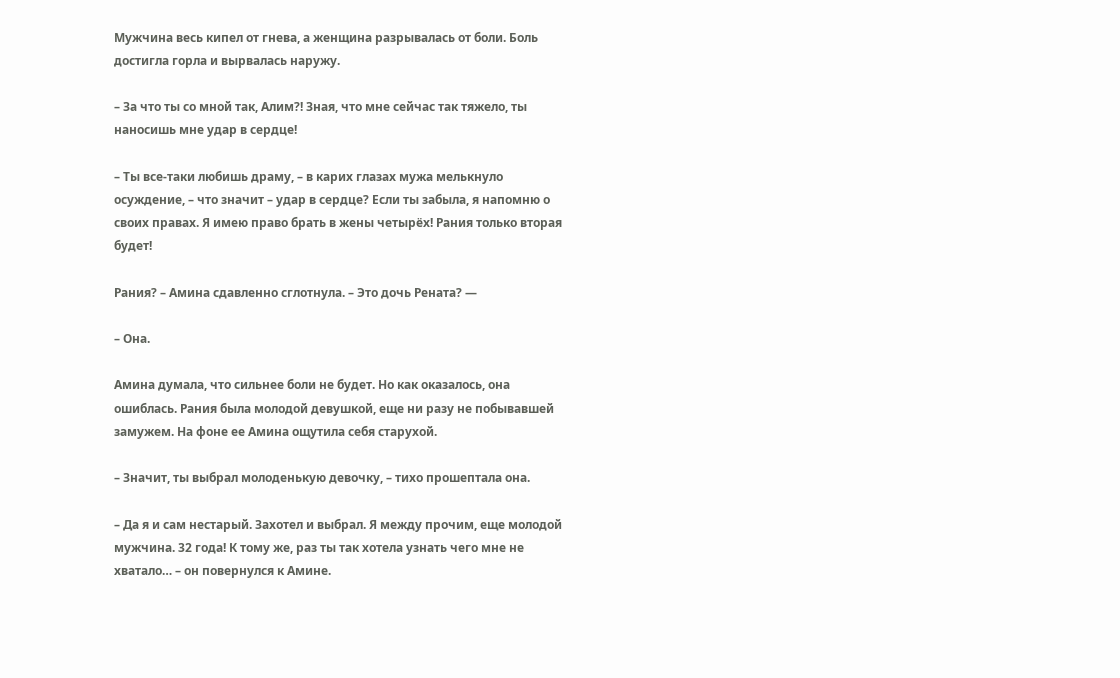Мужчина весь кипел от гнева, а женщина разрывалась от боли. Боль достигла горла и вырвалась наружу.

– За что ты со мной так, Алим?! Зная, что мне сейчас так тяжело, ты наносишь мне удар в сердце!

– Ты все-таки любишь драму, – в карих глазах мужа мелькнуло осуждение, – что значит – удар в сердце? Если ты забыла, я напомню о своих правах. Я имею право брать в жены четырёх! Рания только вторая будет!

Рания? – Амина сдавленно сглотнула. – Это дочь Рената? —

– Она.

Амина думала, что сильнее боли не будет. Но как оказалось, она ошиблась. Рания была молодой девушкой, еще ни разу не побывавшей замужем. На фоне ее Амина ощутила себя старухой.

– Значит, ты выбрал молоденькую девочку, – тихо прошептала она.

– Да я и сам нестарый. Захотел и выбрал. Я между прочим, еще молодой мужчина. 32 года! К тому же, раз ты так хотела узнать чего мне не хватало… – он повернулся к Амине.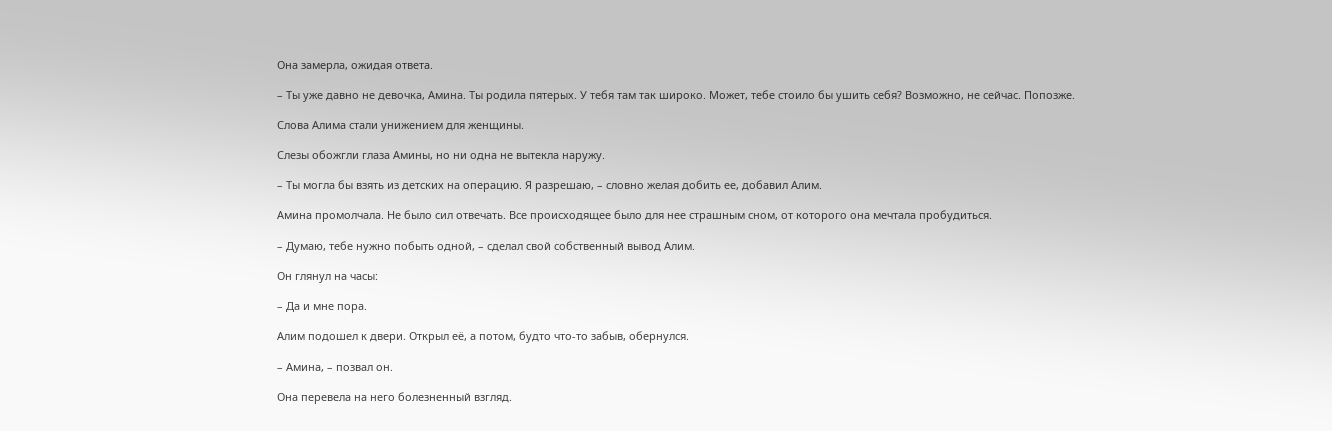Она замерла, ожидая ответа.

– Ты уже давно не девочка, Амина. Ты родила пятерых. У тебя там так широко. Может, тебе стоило бы ушить себя? Возможно, не сейчас. Попозже.

Слова Алима стали унижением для женщины.

Слезы обожгли глаза Амины, но ни одна не вытекла наружу.

– Ты могла бы взять из детских на операцию. Я разрешаю, – словно желая добить ее, добавил Алим.

Амина промолчала. Не было сил отвечать. Все происходящее было для нее страшным сном, от которого она мечтала пробудиться.

– Думаю, тебе нужно побыть одной, – сделал свой собственный вывод Алим.

Он глянул на часы:

– Да и мне пора.

Алим подошел к двери. Открыл её, а потом, будто что-то забыв, обернулся.

– Амина, – позвал он.

Она перевела на него болезненный взгляд.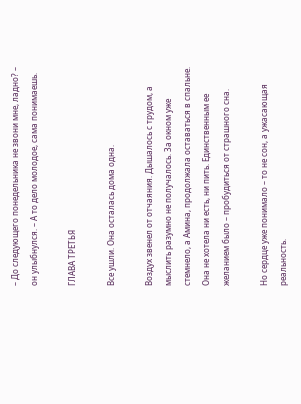– До следующего понедельника не звони мне, ладно? – он улыбнулся. – А то дело молодое, сама понимаешь.

ГЛАВА ТРЕТЬЯ

Все ушли. Она осталась дома одна.

Воздух звенел от отчаяния. Дышалось с трудом, а мыслить разумно не получалось. За окном уже стемнело, а Амина, продолжала оставаться в спальне. Она не хотела ни есть, ни пить. Единственным ее желанием было – пробудиться от страшного сна.

Но сердце уже понимало – то не сон, а ужасающая реальность.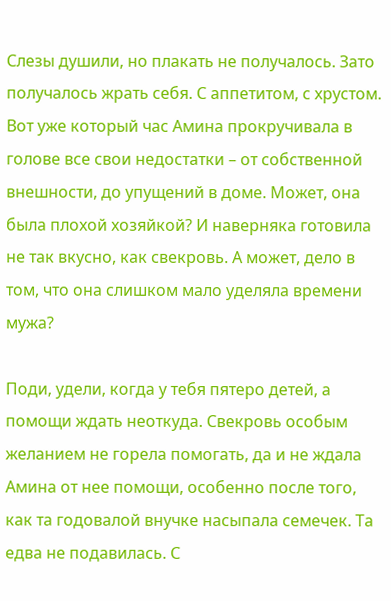Слезы душили, но плакать не получалось. Зато получалось жрать себя. С аппетитом, с хрустом. Вот уже который час Амина прокручивала в голове все свои недостатки – от собственной внешности, до упущений в доме. Может, она была плохой хозяйкой? И наверняка готовила не так вкусно, как свекровь. А может, дело в том, что она слишком мало уделяла времени мужа?

Поди, удели, когда у тебя пятеро детей, а помощи ждать неоткуда. Свекровь особым желанием не горела помогать, да и не ждала Амина от нее помощи, особенно после того, как та годовалой внучке насыпала семечек. Та едва не подавилась. С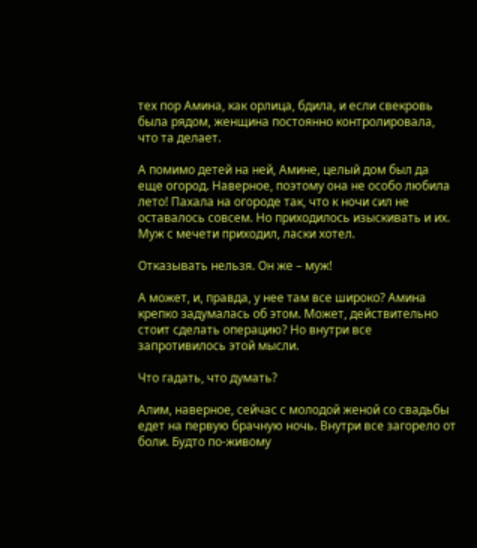тех пор Амина, как орлица, бдила, и если свекровь была рядом, женщина постоянно контролировала, что та делает.

А помимо детей на ней, Амине, целый дом был да еще огород. Наверное, поэтому она не особо любила лето! Пахала на огороде так, что к ночи сил не оставалось совсем. Но приходилось изыскивать и их. Муж с мечети приходил, ласки хотел.

Отказывать нельзя. Он же – муж!

А может, и, правда, у нее там все широко? Амина крепко задумалась об этом. Может, действительно стоит сделать операцию? Но внутри все запротивилось этой мысли.

Что гадать, что думать?

Алим, наверное, сейчас с молодой женой со свадьбы едет на первую брачную ночь. Внутри все загорело от боли. Будто по-живому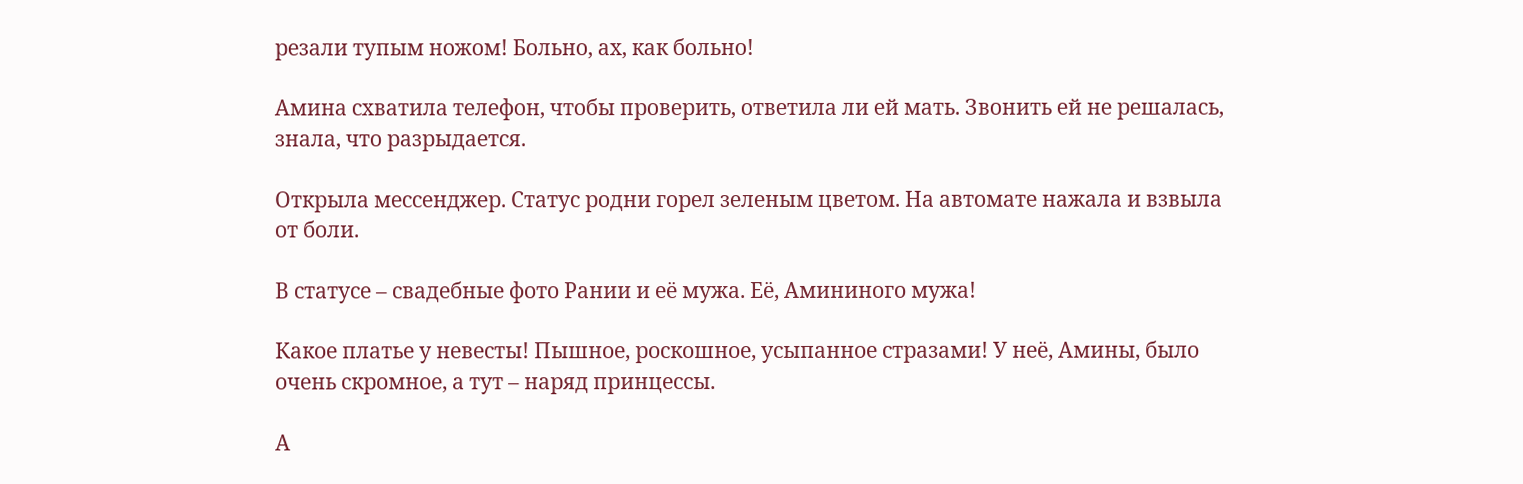резали тупым ножом! Больно, ах, как больно!

Амина схватила телефон, чтобы проверить, ответила ли ей мать. Звонить ей не решалась, знала, что разрыдается.

Открыла мессенджер. Статус родни горел зеленым цветом. На автомате нажала и взвыла от боли.

В статусе – свадебные фото Рании и её мужа. Её, Амининого мужа!

Какое платье у невесты! Пышное, роскошное, усыпанное стразами! У неё, Амины, было очень скромное, а тут – наряд принцессы.

А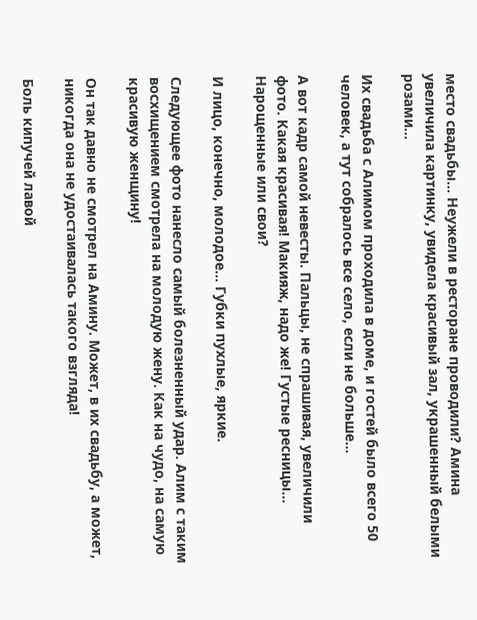место свадьбы… Неужели в ресторане проводили? Амина увеличила картинку, увидела красивый зал, украшенный белыми розами…

Их свадьба с Алимом проходила в доме, и гостей было всего 50 человек, а тут собралось все село, если не больше…

А вот кадр самой невесты. Пальцы, не спрашивая, увеличили фото. Какая красивая! Макияж, надо же! Густые ресницы… Нарощенные или свои?

И лицо, конечно, молодое… Губки пухлые, яркие.

Следующее фото нанесло самый болезненный удар. Алим с таким восхищением смотрела на молодую жену. Как на чудо, на самую красивую женщину!

Он так давно не смотрел на Амину. Может, в их свадьбу, а может, никогда она не удостаивалась такого взгляда!

Боль кипучей лавой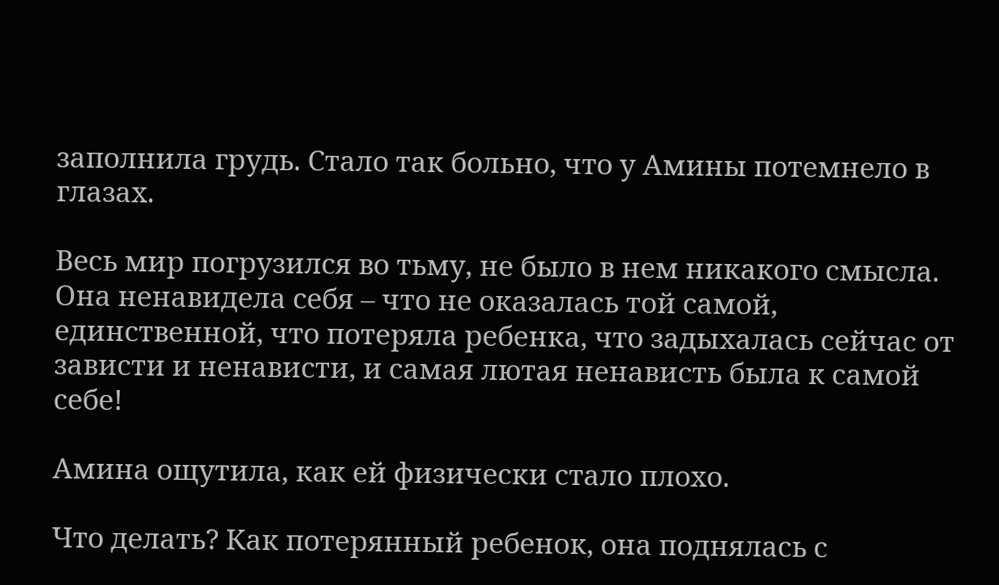заполнила грудь. Стало так больно, что у Амины потемнело в глазах.

Весь мир погрузился во тьму, не было в нем никакого смысла. Она ненавидела себя – что не оказалась той самой, единственной, что потеряла ребенка, что задыхалась сейчас от зависти и ненависти, и самая лютая ненависть была к самой себе!

Амина ощутила, как ей физически стало плохо.

Что делать? Как потерянный ребенок, она поднялась с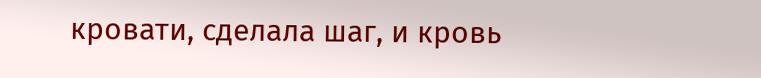кровати, сделала шаг, и кровь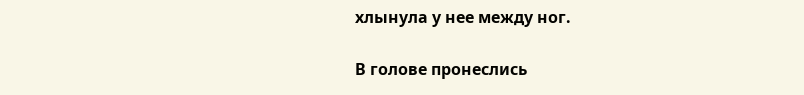хлынула у нее между ног.

В голове пронеслись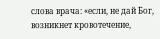слова врача: «если, не дай Бог, возникнет кровотечение,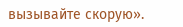вызывайте скорую».